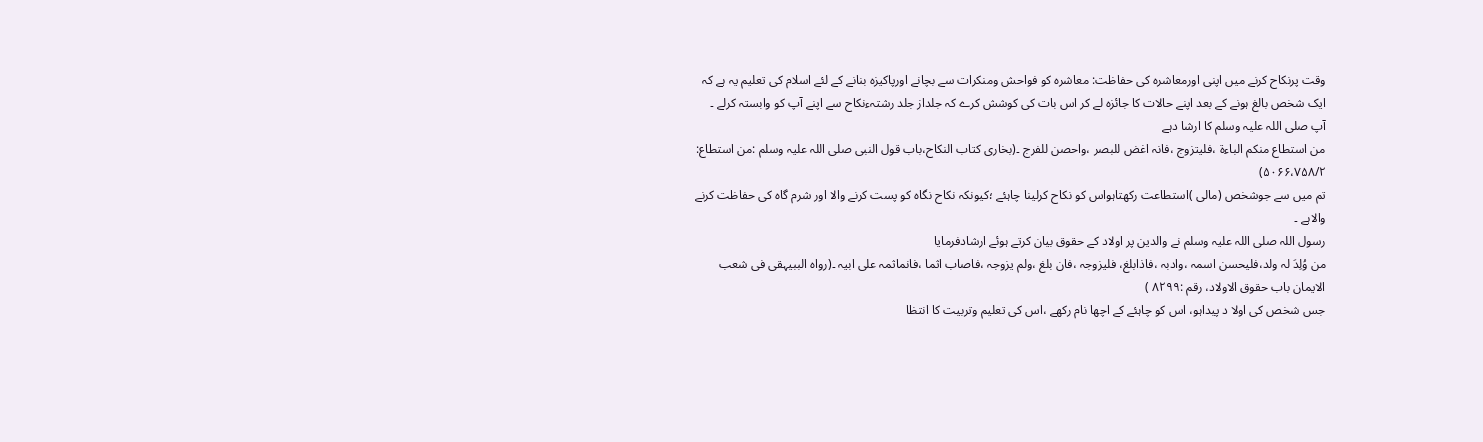وقت پرنکاح کرنے میں اپنی اورمعاشرہ کی حفاظت: معاشرہ کو فواحش ومنکرات سے بچانے اورپاکیزہ بنانے کے لئے اسلام کی تعلیم یہ ہے کہ ایک شخص بالغ ہونے کے بعد اپنے حالات کا جائزہ لے کر اس بات کی کوشش کرے کہ جلداز جلد رشتہءنکاح سے اپنے آپ کو وابستہ کرلے ۔
آپ صلی اللہ علیہ وسلم کا ارشا دہے
من استطاع منکم الباءة ،فلیتزوج ،فانہ اغض للبصر ،واحصن للفرج ۔(بخاری کتاب النکاح،باب قول النبی صلی اللہ علیہ وسلم :من استطاع: ۵۰۶۶،۷۵۸/۲)
تم میں سے جوشخص (مالی )استطاعت رکھتاہواس کو نکاح کرلینا چاہئے ؛کیونکہ نکاح نگاہ کو پست کرنے والا اور شرم گاہ کی حفاظت کرنے والاہے ۔
رسول اللہ صلی اللہ علیہ وسلم نے والدین پر اولاد کے حقوق بیان کرتے ہوئے ارشادفرمایا
من وُلِدَ لہ ولد،فلیحسن اسمہ ،وادبہ ،فاذابلغ، فلیزوجہ ،فان بلغ ،ولم یزوجہ ،فاصاب اثما ،فانماثمہ علی ابیہ ۔(رواہ الببیہقی فی شعب الایمان باب حقوق الاولاد، رقم :۸۲۹۹ )
جس شخص کی اولا د پیداہو، اس کو چاہئے کے اچھا نام رکھے ،اس کی تعلیم وتربیت کا انتظا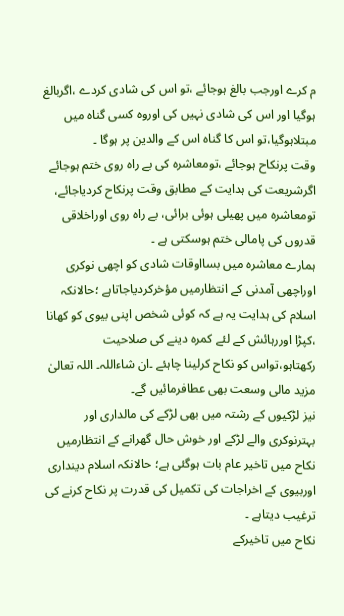م کرے اورجب بالغ ہوجائے ،تو اس کی شادی کردے ،اگربالغ ہوگیا اور اس کی شادی نہیں کی اوروہ کسی گناہ میں مبتلاہوگیا،تو اس کا گناہ اس کے والدین پر ہوگا ۔
وقت پرنکاح ہوجائے ،تومعاشرہ کی بے راہ روی ختم ہوجائے
اگرشریعت کی ہدایت کے مطابق وقت پرنکاح کردیاجائے، تومعاشرہ میں پھیلی ہوئی برائی، بے راہ روی اوراخلاقی قدروں کی پامالی ختم ہوسکتی ہے ۔
ہمارے معاشرہ میں بسااوقات شادی کو اچھی نوکری اوراچھی آمدنی کے انتظارمیں مؤخرکردیاجاتاہے ؛حالانکہ اسلام کی ہدایت یہ ہے کہ کوئی شخص اپنی بیوی کو کھانا ،کپڑا اوررہائش کے لئے کمرہ دینے کی صلاحیت رکھتاہو،تواس کو نکاح کرلینا چاہئے ۔ان شاءاللہ۔ اللہ تعالیٰ مزید مالی وسعت بھی عطافرمائیں گے۔
نیز لڑکیوں کے رشتہ میں بھی لڑکے کی مالداری اور بہترنوکری والے لڑکے اور خوش حال گھرانے کے انتظارمیں نکاح میں تاخیر عام بات ہوگئی ہے؛ حالانکہ اسلام دینداری اوربیوی کے اخراجات کی تکمیل کی قدرت پر نکاح کرنے کی ترغیب دیتاہے ۔
نکاح میں تاخیرکے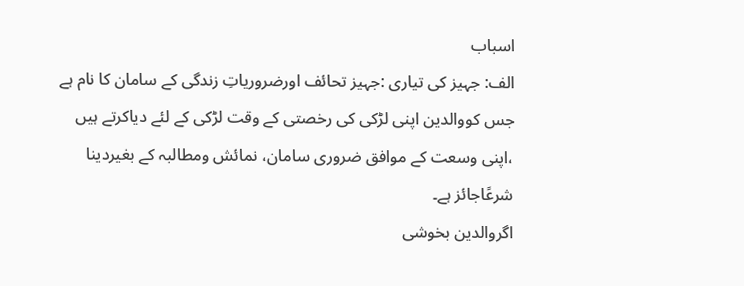اسباب
الف: جہیز کی تیاری :جہیز تحائف اورضروریاتِ زندگی کے سامان کا نام ہے جس کووالدین اپنی لڑکی کی رخصتی کے وقت لڑکی کے لئے دیاکرتے ہیں ،اپنی وسعت کے موافق ضروری سامان، نمائش ومطالبہ کے بغیردینا شرعًاجائز ہے۔
اگروالدین بخوشی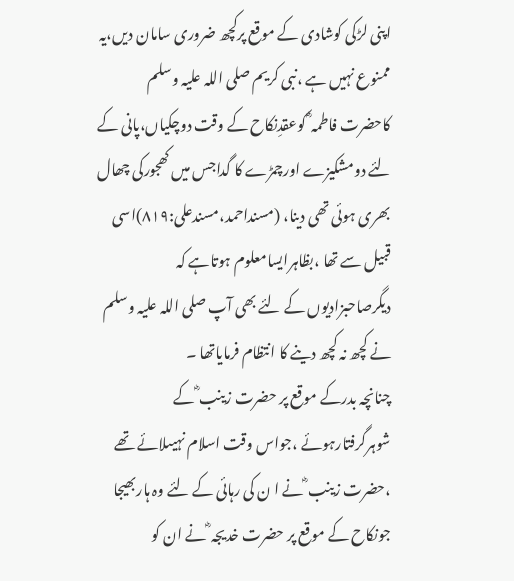اپنی لڑکی کوشادی کے موقع پرکچھ ضروری سامان دیں،یہ ممنوع نہیں ہے ،نبی کریم صلی اللہ علیہ وسلم کاحضرت فاطمہ ؓ کوعقدِنکاح کے وقت دوچکیاں،پانی کے لئے دومشکیزے اورچمڑے کا گداجس میں کھجورکی چھال بھری ہوئی تھی دینا، (مسنداحمد،مسندعلی:۸۱۹)اسی قبیل سے تھا ،بظاہرایسامعلوم ہوتاہے کہ دیگرصاحبزادیوں کے لئے بھی آپ صلی اللہ علیہ وسلم نے کچھ نہ کچھ دینے کا انتظام فرمایاتھا ۔
چنانچہ بدرکے موقع پر حضرت زینب ؓ کے شوہرگرفتارہوئے ،جواس وقت اسلام نہیںلائے تھے ،حضرت زینب ؓ نے ا ن کی رہائی کے لئے وہ ہاربھیجا جونکاح کے موقع پر حضرت خدیجہ ؓ نے ان کو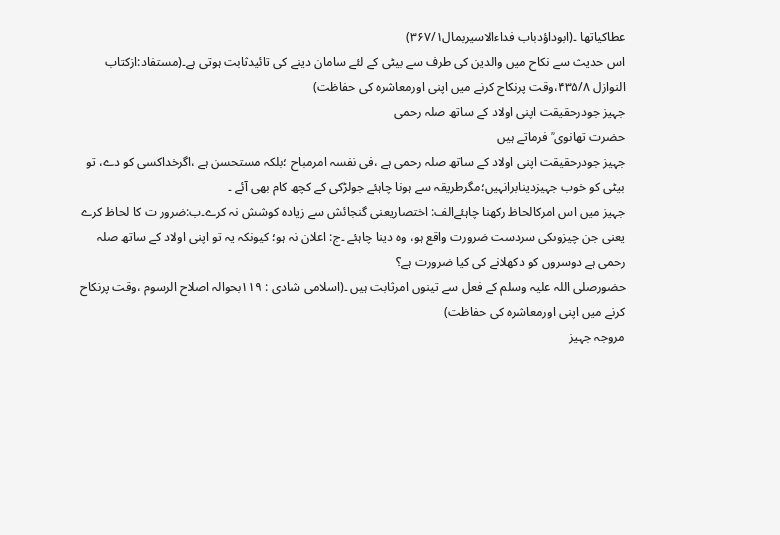عطاکیاتھا ۔(ابوداؤدباب فداءالاسیربمال۳۶۷/۱)
اس حدیث سے نکاح میں والدین کی طرف سے بیٹی کے لئے سامان دینے کی تائیدثابت ہوتی ہے۔(مستفاد:ازکتاب النوازل ۴۳۵/۸،وقت پرنکاح کرنے میں اپنی اورمعاشرہ کی حفاظت)
جہیز جودرحقیقت اپنی اولاد کے ساتھ صلہ رحمی
حضرت تھانوی ؒ فرماتے ہیں
جہیز جودرحقیقت اپنی اولاد کے ساتھ صلہ رحمی ہے ،فی نفسہ امرمباح ؛بلکہ مستحسن ہے ،اگرخداکسی کو دے، تو بیٹی کو خوب جہیزدینابرانہیں؛مگرطریقہ سے ہونا چاہئے جولڑکی کے کچھ کام بھی آئے ۔
جہیز میں اس امرکالحاظ رکھنا چاہئےالف: اختصاریعنی گنجائش سے زیادہ کوشش نہ کرے۔ب:ضرور ت کا لحاظ کرے یعنی جن چیزوںکی سردست ضرورت واقع ہو، وہ دینا چاہئے ۔ج: اعلان نہ ہو؛ کیونکہ یہ تو اپنی اولاد کے ساتھ صلہ رحمی ہے دوسروں کو دکھلانے کی کیا ضرورت ہے؟
حضورصلی اللہ علیہ وسلم کے فعل سے تینوں امرثابت ہیں ۔(اسلامی شادی : ۱۱۹بحوالہ اصلاح الرسوم ،وقت پرنکاح کرنے میں اپنی اورمعاشرہ کی حفاظت)
مروجہ جہیز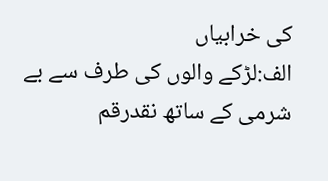کی خرابیاں
الف:لڑکے والوں کی طرف سے بے شرمی کے ساتھ نقدرقم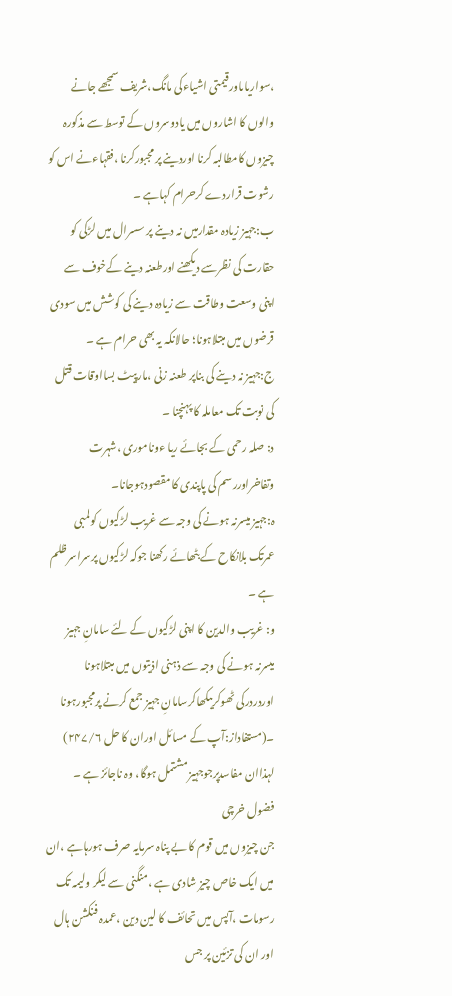،سواریاںاورقیمتی اشیاءکی مانگ،شریف سمجھے جانے والوں کا اشاروں میں یادوسروں کے توسط سے مذکورہ چیزوں کامطالبہ کرنا اوردینے پر مجبورکرنا ،فقہاءنے اس کو رشوت قراردے کرحرام کہاہے ۔
ب:جہیز زیادہ مقدارمیں نہ دینے پر سسرال میں لڑکی کو حقارت کی نظرسے دیکھنے اورطعنہ دینے کےخوف سے اپنی وسعت وطاقت سے زیادہ دینے کی کوشش میں سودی قرضوں میں مبتلاہونا؛ حالانکہ یہ بھی حرام ہے ۔
ج:جہیز نہ دینے کی بناپر طعنہ زنی ،مارپیٹ بسااوقات قتل کی نوبت تک معاملہ کا پہنچنا ۔
د: صلہ رحمی کے بجائے ریا ءوناموری ،شہرت وتفاخراوررسم کی پاپندی کا مقصودہوجانا۔
ہ:جہیز میسرنہ ہونے کی وجہ سے غریب لڑکیوں کولمبی عمرتک بلانکاح کے بٹھائے رکھنا جوکہ لڑکیوں پرسراسرظلم ہے ۔
و: غریب والدین کا اپنی لڑکیوں کے لئے سامانِ جہیز میسرنہ ہونے کی وجہ سے ذہنی اذیتوں میں مبتلاہونا اوردردرکی ٹھوکریںکھاکرسامانِ جہیز جمع کرنے پرمجبورہونا ۔(مستفاداز:آپ کے مسائل اوران کا حل ۲۴۷/۶)
لہذاان مفاسدپرجوجہیز مشتمل ہوگا، وہ ناجائز ہے ۔
فضول خرچی
جن چیزوں میں قوم کا بے پناہ سرمایہ صرف ہورہاہے ،ان میں ایک خاص چیز شادی ہے ،منگنی سے لیکر ولیمہ تک رسومات ،آپس میں تحائف کا لین دین ،عمدہ فنکشن ہال اور ان کی تزئین پر جس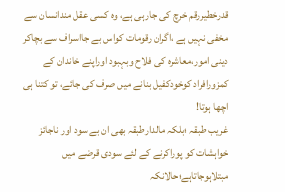قدرخطیررقم خرچ کی جارہی ہے، وہ کسی عقل مندانسان سے مخفی نہیں ہے ،اگران رقومات کواس بے جااسراف سے بچاکر دینی امور،معاشرہ کی فلاح وبہبود اوراپنے خاندان کے کمزورافراد کوخودکفیل بنانے میں صرف کی جائے، تو کتنا ہی اچھا ہوتا!
غریب طبقہ ؛بلکہ مالدارطبقہ بھی ان بے سود اور ناجائز خواہشات کو پوراکرنے کے لئے سودی قرضے میں مبتلاہوجاتاہے؛حالانکہ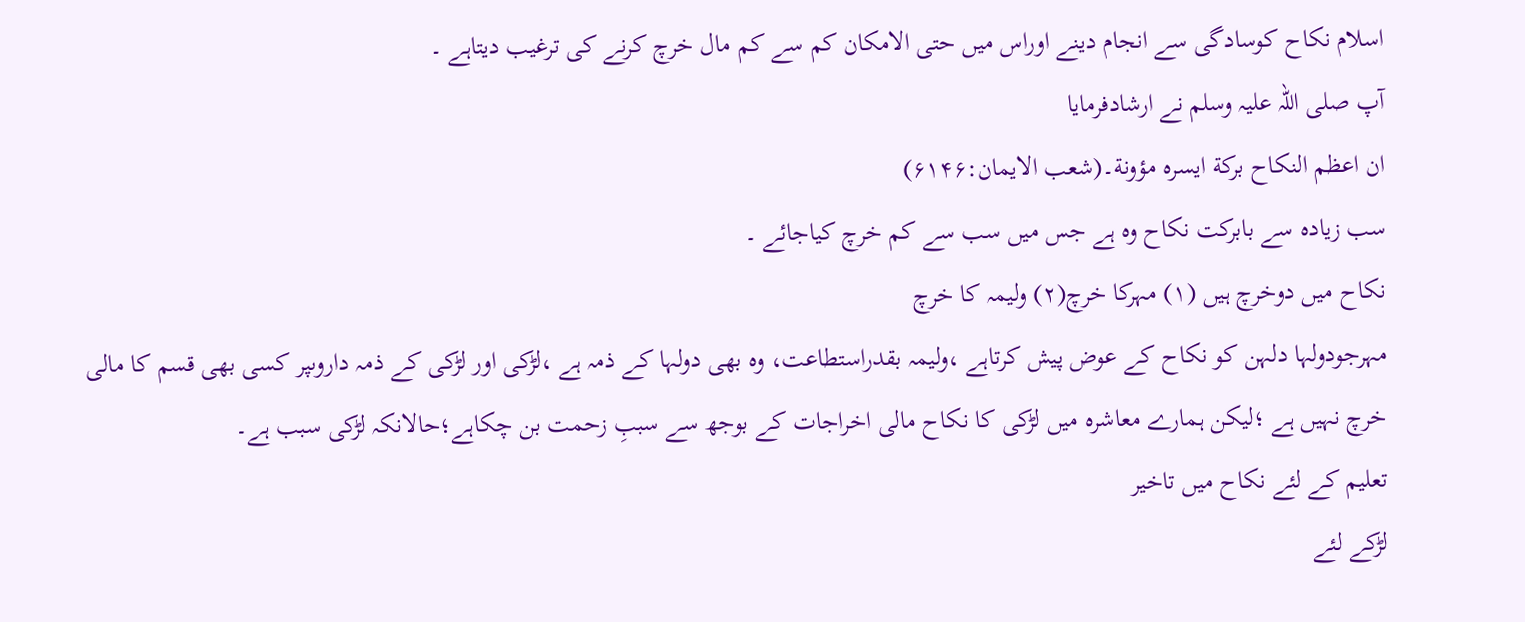اسلام نکاح کوسادگی سے انجام دینے اوراس میں حتی الامکان کم سے کم مال خرچ کرنے کی ترغیب دیتاہے ۔
آپ صلی اللہ علیہ وسلم نے ارشادفرمایا
ان اعظم النکاح برکة ایسرہ مؤونة۔(شعب الایمان:۶۱۴۶)
سب زیادہ سے بابرکت نکاح وہ ہے جس میں سب سے کم خرچ کیاجائے ۔
نکاح میں دوخرچ ہیں (۱) مہرکا خرچ(۲) ولیمہ کا خرچ
مہرجودولہا دلہن کو نکاح کے عوض پیش کرتاہے ،ولیمہ بقدراستطاعت، وہ بھی دولہا کے ذمہ ہے ،لڑکی اور لڑکی کے ذمہ داروںپر کسی بھی قسم کا مالی خرچ نہیں ہے ؛لیکن ہمارے معاشرہ میں لڑکی کا نکاح مالی اخراجات کے بوجھ سے سببِ زحمت بن چکاہے؛حالانکہ لڑکی سبب ہے۔
تعلیم کے لئے نکاح میں تاخیر
لڑکے لئے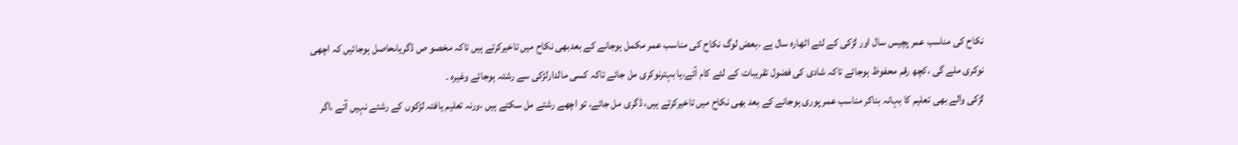نکاح کی مناسب عمر پچیس سال اور لڑکی کے لئے اٹھارہ سال ہے ،بعض لوگ نکاح کی مناسب عمر مکمل ہوجانے کے بعدبھی نکاح میں تاخیرکرتے ہیں تاکہ مخصو ص ڈگریاںحاصل ہوجائیں کہ اچھی نوکری ملے گی ،کچھ رقم محفوظ ہوجائے تاکہ شادی کی فضول تقریبات کے لئے کام آئے،یا بہترنوکری مل جائے تاکہ کسی مالدارلڑکی سے رشتہ ہوجائے وغیرہ ۔
لڑکی والے بھی تعلیم کا بہانہ بناکر مناسب عمر پوری ہوجانے کے بعد بھی نکاح میں تاخیرکرتے ہیں، ڈگری مل جائے، تو اچھے رشتے مل سکتے ہیں ،ورنہ تعلیم یافتہ لڑکوں کے رشتے نہیں آتے ،اگر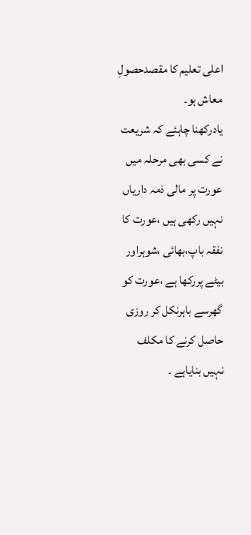اعلی تعلیم کا مقصدحصولِ معاش ہو۔
یادرکھنا چاہئے کہ شریعت نے کسی بھی مرحلہ میں عورت پر مالی ذمہ داریاں نہیں رکھی ہیں ،عورت کا نفقہ باپ،بھائی ،شوہراور بیٹے پررکھا ہے ،عورت کو گھرسے باہرنکل کر روزی حاصل کرنے کا مکلف نہیں بنایاہے ۔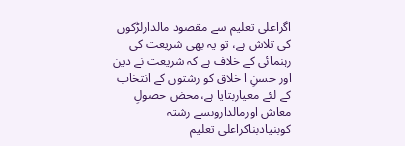اگراعلی تعلیم سے مقصود مالدارلڑکوں کی تلاش ہے، تو یہ بھی شریعت کی رہنمائی کے خلاف ہے کہ شریعت نے دین اور حسنِ ا خلاق کو رشتوں کے انتخاب کے لئے معیاربتایا ہے،محض حصولِ معاش اورمالداروںسے رشتہ کوبنیادبناکراعلی تعلیم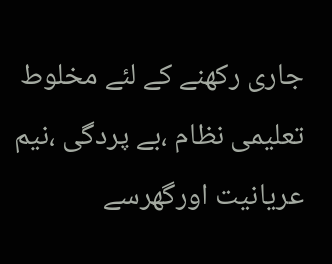جاری رکھنے کے لئے مخلوط تعلیمی نظام ،بے پردگی ،نیم عریانیت اورگھرسے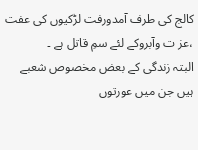کالج کی طرف آمدورفت لڑکیوں کی عفت ،عز ت وآبروکے لئے سمِ قاتل ہے ۔
البتہ زندگی کے بعض مخصوص شعبے ہیں جن میں عورتوں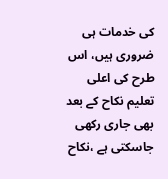کی خدمات ہی ضروری ہیں، اس طرح کی اعلی تعلیم نکاح کے بعد بھی جاری رکھی جاسکتی ہے ،نکاح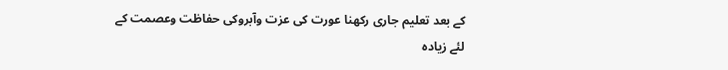کے بعد تعلیم جاری رکھنا عورت کی عزت وآبروکی حفاظت وعصمت کے لئے زیادہ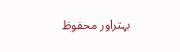بہتراور محفوظ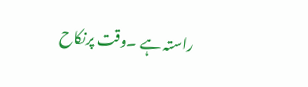راستہ ہے ۔وقت پرنکاح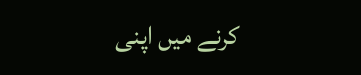کرنے میں اپنی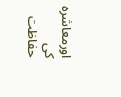اورمعاشرہ کی حفاظت